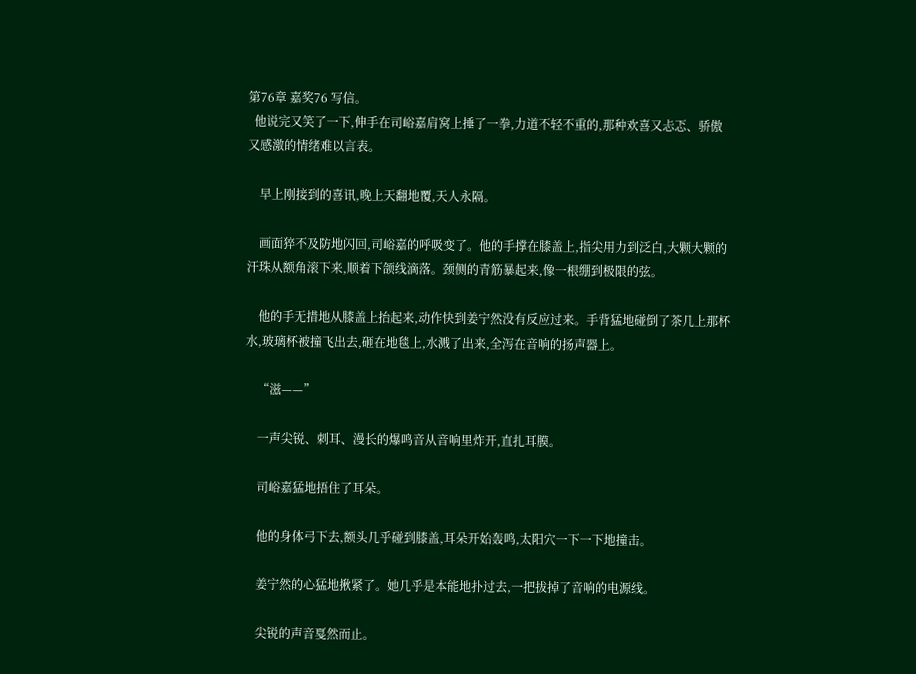第76章 嘉奖76 写信。
  他说完又笑了一下,伸手在司峪嘉肩窝上捶了一拳,力道不轻不重的,那种欢喜又忐忑、骄傲又感激的情绪难以言表。

    早上刚接到的喜讯,晚上天翻地覆,天人永隔。

    画面猝不及防地闪回,司峪嘉的呼吸变了。他的手撑在膝盖上,指尖用力到泛白,大颗大颗的汗珠从额角滚下来,顺着下颌线滴落。颈侧的青筋暴起来,像一根绷到极限的弦。

    他的手无措地从膝盖上抬起来,动作快到姜宁然没有反应过来。手背猛地碰倒了茶几上那杯水,玻璃杯被撞飞出去,砸在地毯上,水溅了出来,全泻在音响的扬声器上。

    “滋——”

    一声尖锐、刺耳、漫长的爆鸣音从音响里炸开,直扎耳膜。

    司峪嘉猛地捂住了耳朵。

    他的身体弓下去,额头几乎碰到膝盖,耳朵开始轰鸣,太阳穴一下一下地撞击。

    姜宁然的心猛地揪紧了。她几乎是本能地扑过去,一把拔掉了音响的电源线。

    尖锐的声音戛然而止。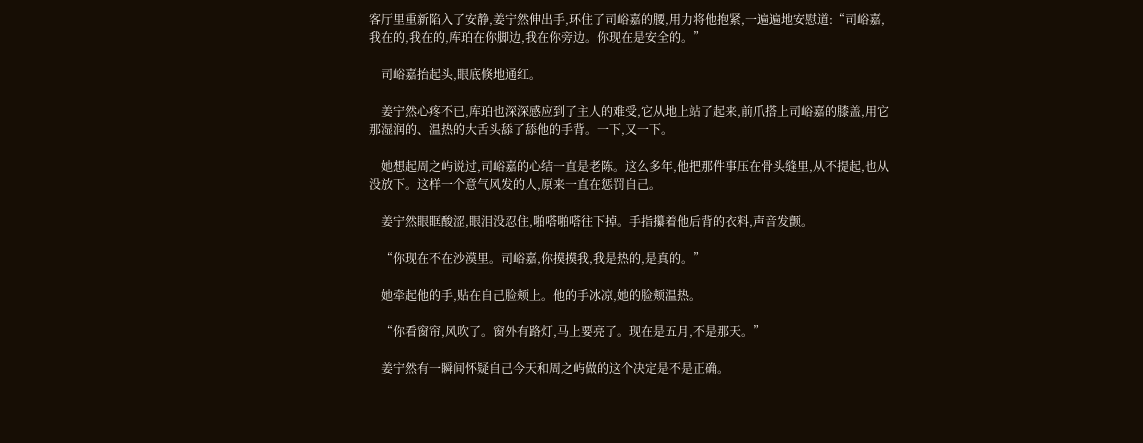客厅里重新陷入了安静,姜宁然伸出手,环住了司峪嘉的腰,用力将他抱紧,一遍遍地安慰道:“司峪嘉,我在的,我在的,库珀在你脚边,我在你旁边。你现在是安全的。”

    司峪嘉抬起头,眼底倏地通红。

    姜宁然心疼不已,库珀也深深感应到了主人的难受,它从地上站了起来,前爪搭上司峪嘉的膝盖,用它那湿润的、温热的大舌头舔了舔他的手背。一下,又一下。

    她想起周之屿说过,司峪嘉的心结一直是老陈。这么多年,他把那件事压在骨头缝里,从不提起,也从没放下。这样一个意气风发的人,原来一直在惩罚自己。

    姜宁然眼眶酸涩,眼泪没忍住,啪嗒啪嗒往下掉。手指攥着他后背的衣料,声音发颤。

    “你现在不在沙漠里。司峪嘉,你摸摸我,我是热的,是真的。”

    她牵起他的手,贴在自己脸颊上。他的手冰凉,她的脸颊温热。

    “你看窗帘,风吹了。窗外有路灯,马上要亮了。现在是五月,不是那天。”

    姜宁然有一瞬间怀疑自己今天和周之屿做的这个决定是不是正确。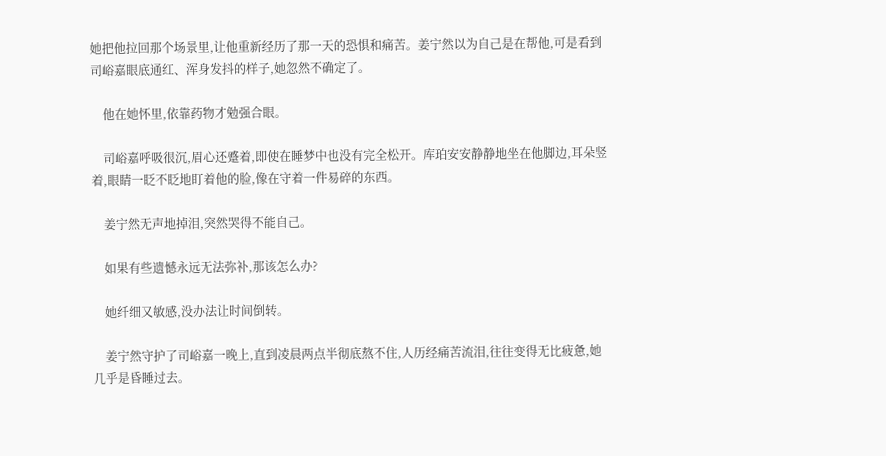她把他拉回那个场景里,让他重新经历了那一天的恐惧和痛苦。姜宁然以为自己是在帮他,可是看到司峪嘉眼底通红、浑身发抖的样子,她忽然不确定了。

    他在她怀里,依靠药物才勉强合眼。

    司峪嘉呼吸很沉,眉心还蹙着,即使在睡梦中也没有完全松开。库珀安安静静地坐在他脚边,耳朵竖着,眼睛一眨不眨地盯着他的脸,像在守着一件易碎的东西。

    姜宁然无声地掉泪,突然哭得不能自己。

    如果有些遗憾永远无法弥补,那该怎么办?

    她纤细又敏感,没办法让时间倒转。

    姜宁然守护了司峪嘉一晚上,直到凌晨两点半彻底熬不住,人历经痛苦流泪,往往变得无比疲惫,她几乎是昏睡过去。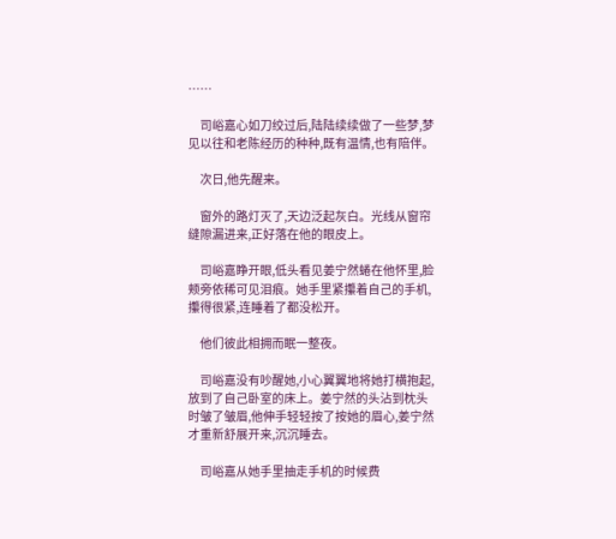……

    司峪嘉心如刀绞过后,陆陆续续做了一些梦,梦见以往和老陈经历的种种,既有温情,也有陪伴。

    次日,他先醒来。

    窗外的路灯灭了,天边泛起灰白。光线从窗帘缝隙漏进来,正好落在他的眼皮上。

    司峪嘉睁开眼,低头看见姜宁然蜷在他怀里,脸颊旁依稀可见泪痕。她手里紧攥着自己的手机,攥得很紧,连睡着了都没松开。

    他们彼此相拥而眠一整夜。

    司峪嘉没有吵醒她,小心翼翼地将她打横抱起,放到了自己卧室的床上。姜宁然的头沾到枕头时皱了皱眉,他伸手轻轻按了按她的眉心,姜宁然才重新舒展开来,沉沉睡去。

    司峪嘉从她手里抽走手机的时候费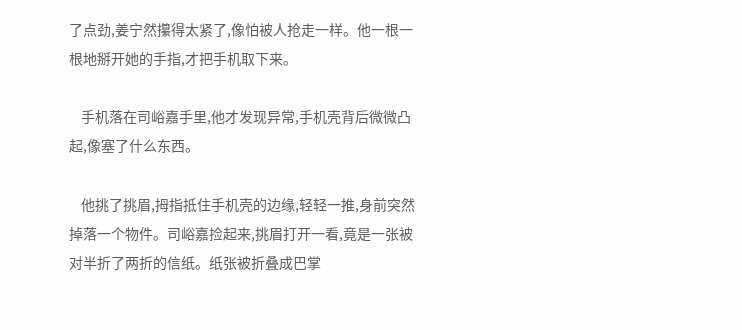了点劲,姜宁然攥得太紧了,像怕被人抢走一样。他一根一根地掰开她的手指,才把手机取下来。

    手机落在司峪嘉手里,他才发现异常,手机壳背后微微凸起,像塞了什么东西。

    他挑了挑眉,拇指抵住手机壳的边缘,轻轻一推,身前突然掉落一个物件。司峪嘉捡起来,挑眉打开一看,竟是一张被对半折了两折的信纸。纸张被折叠成巴掌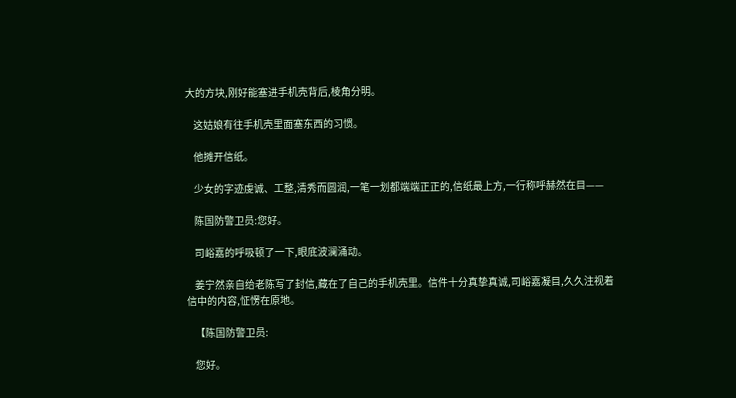大的方块,刚好能塞进手机壳背后,棱角分明。

    这姑娘有往手机壳里面塞东西的习惯。

    他摊开信纸。

    少女的字迹虔诚、工整,清秀而圆润,一笔一划都端端正正的,信纸最上方,一行称呼赫然在目——

    陈国防警卫员:您好。

    司峪嘉的呼吸顿了一下,眼底波澜涌动。

    姜宁然亲自给老陈写了封信,藏在了自己的手机壳里。信件十分真挚真诚,司峪嘉凝目,久久注视着信中的内容,怔愣在原地。

    【陈国防警卫员:

    您好。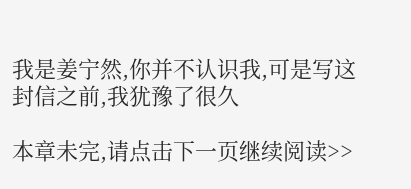我是姜宁然,你并不认识我,可是写这封信之前,我犹豫了很久

本章未完,请点击下一页继续阅读>>